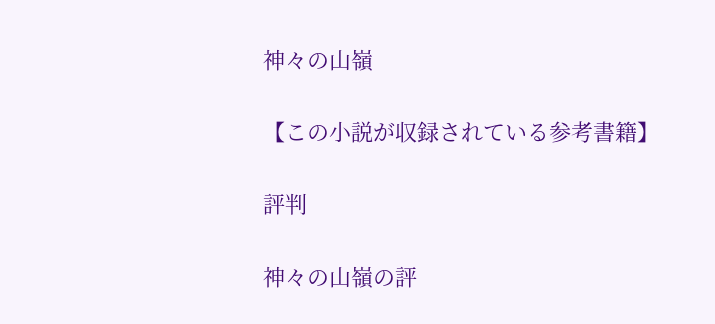神々の山嶺

【この小説が収録されている参考書籍】

評判

神々の山嶺の評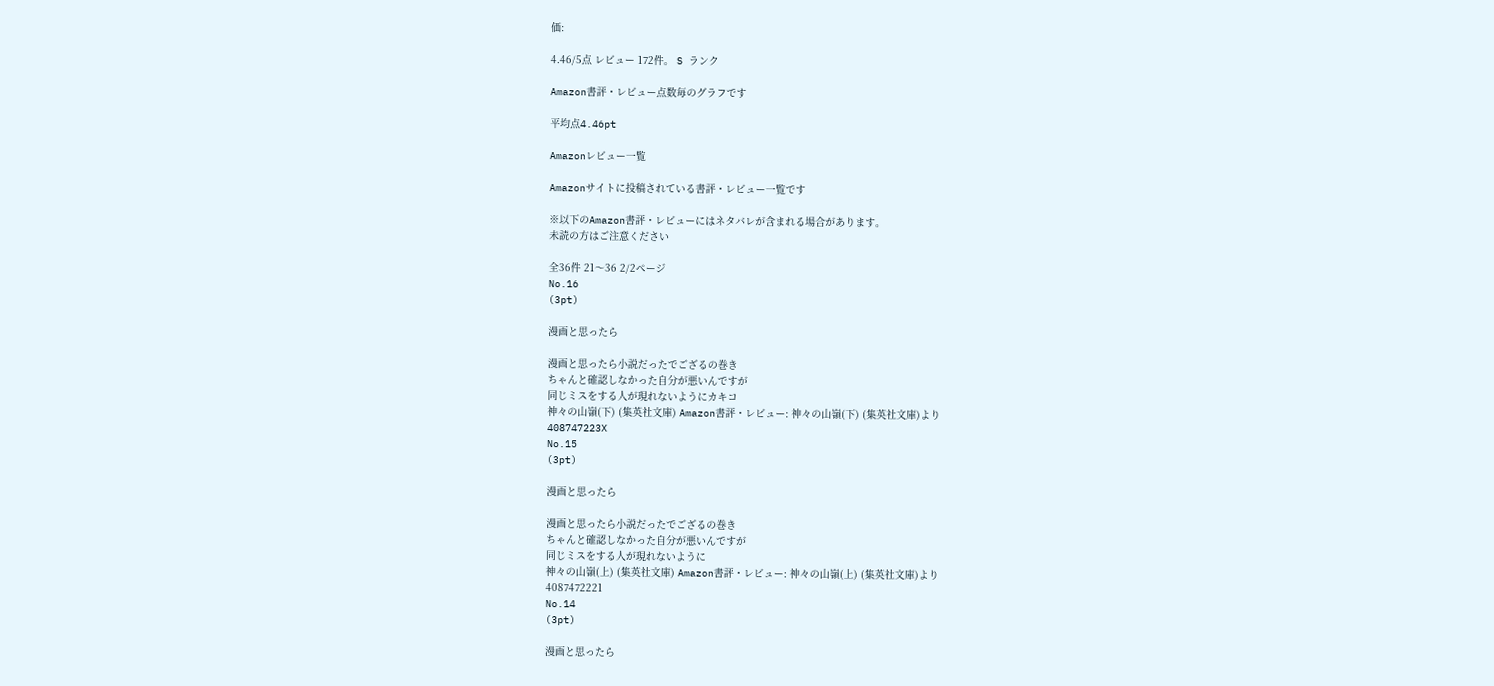価:

4.46/5点 レビュー 172件。 S ランク

Amazon書評・レビュー点数毎のグラフです

平均点4.46pt

Amazonレビュー一覧

Amazonサイトに投稿されている書評・レビュー一覧です

※以下のAmazon書評・レビューにはネタバレが含まれる場合があります。
未読の方はご注意ください

全36件 21〜36 2/2ページ
No.16
(3pt)

漫画と思ったら

漫画と思ったら小説だったでござるの巻き
ちゃんと確認しなかった自分が悪いんですが
同じミスをする人が現れないようにカキコ
神々の山嶺(下) (集英社文庫) Amazon書評・レビュー: 神々の山嶺(下) (集英社文庫)より
408747223X
No.15
(3pt)

漫画と思ったら

漫画と思ったら小説だったでござるの巻き
ちゃんと確認しなかった自分が悪いんですが
同じミスをする人が現れないように
神々の山嶺(上) (集英社文庫) Amazon書評・レビュー: 神々の山嶺(上) (集英社文庫)より
4087472221
No.14
(3pt)

漫画と思ったら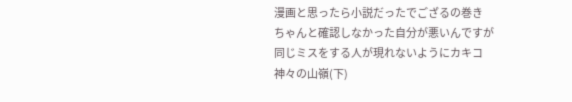漫画と思ったら小説だったでござるの巻き
ちゃんと確認しなかった自分が悪いんですが
同じミスをする人が現れないようにカキコ
神々の山嶺(下)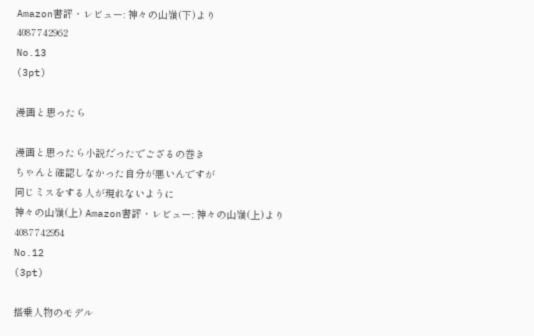Amazon書評・レビュー: 神々の山嶺(下)より
4087742962
No.13
(3pt)

漫画と思ったら

漫画と思ったら小説だったでござるの巻き
ちゃんと確認しなかった自分が悪いんですが
同じミスをする人が現れないように
神々の山嶺(上) Amazon書評・レビュー: 神々の山嶺(上)より
4087742954
No.12
(3pt)

搭乗人物のモデル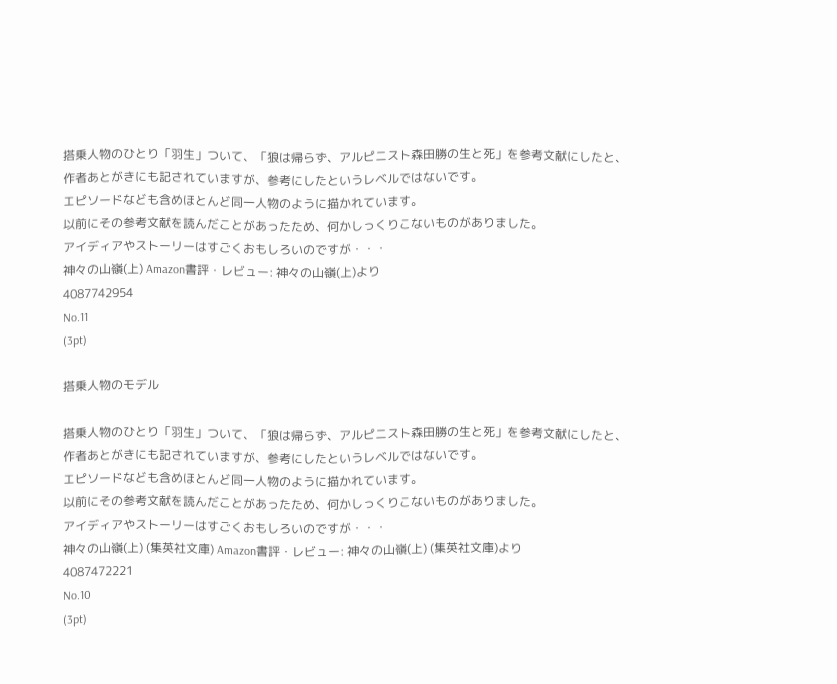搭乗人物のひとり「羽生」ついて、「狼は帰らず、アルピニスト森田勝の生と死」を参考文献にしたと、
作者あとがきにも記されていますが、参考にしたというレベルではないです。
エピソードなども含めほとんど同一人物のように描かれています。
以前にその参考文献を読んだことがあったため、何かしっくりこないものがありました。
アイディアやストーリーはすごくおもしろいのですが・・・
神々の山嶺(上) Amazon書評・レビュー: 神々の山嶺(上)より
4087742954
No.11
(3pt)

搭乗人物のモデル

搭乗人物のひとり「羽生」ついて、「狼は帰らず、アルピニスト森田勝の生と死」を参考文献にしたと、
作者あとがきにも記されていますが、参考にしたというレベルではないです。
エピソードなども含めほとんど同一人物のように描かれています。
以前にその参考文献を読んだことがあったため、何かしっくりこないものがありました。
アイディアやストーリーはすごくおもしろいのですが・・・
神々の山嶺(上) (集英社文庫) Amazon書評・レビュー: 神々の山嶺(上) (集英社文庫)より
4087472221
No.10
(3pt)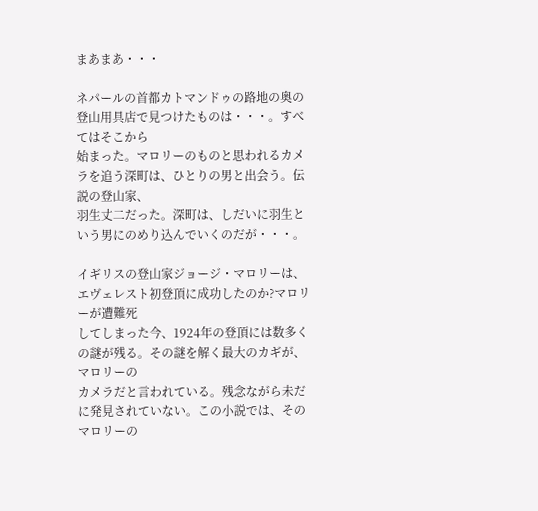まあまあ・・・

ネパールの首都カトマンドゥの路地の奥の登山用具店で見つけたものは・・・。すべてはそこから
始まった。マロリーのものと思われるカメラを追う深町は、ひとりの男と出会う。伝説の登山家、
羽生丈二だった。深町は、しだいに羽生という男にのめり込んでいくのだが・・・。

イギリスの登山家ジョージ・マロリーは、エヴェレスト初登頂に成功したのか?マロリーが遭難死
してしまった今、1924年の登頂には数多くの謎が残る。その謎を解く最大のカギが、マロリーの
カメラだと言われている。残念ながら未だに発見されていない。この小説では、そのマロリーの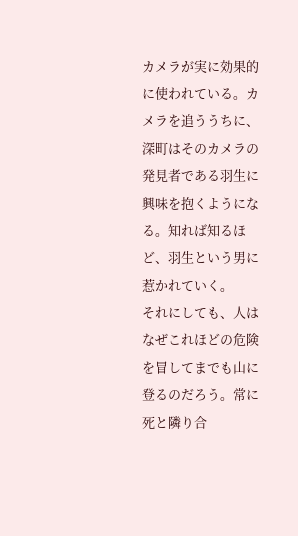カメラが実に効果的に使われている。カメラを追ううちに、深町はそのカメラの発見者である羽生に
興味を抱くようになる。知れば知るほど、羽生という男に惹かれていく。
それにしても、人はなぜこれほどの危険を冒してまでも山に登るのだろう。常に死と隣り合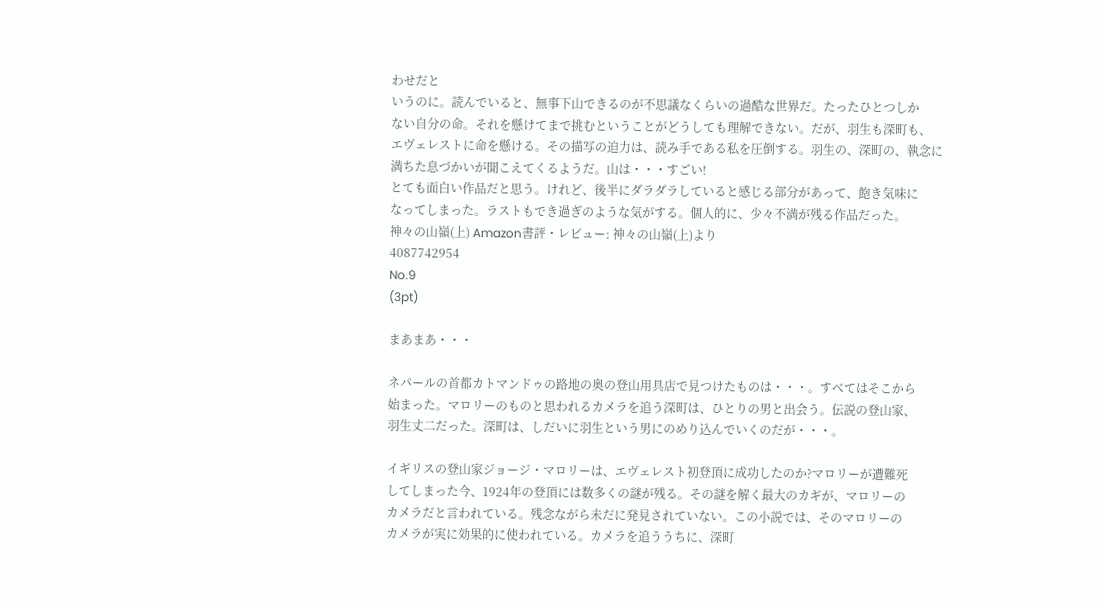わせだと
いうのに。読んでいると、無事下山できるのが不思議なくらいの過酷な世界だ。たったひとつしか
ない自分の命。それを懸けてまで挑むということがどうしても理解できない。だが、羽生も深町も、
エヴェレストに命を懸ける。その描写の迫力は、読み手である私を圧倒する。羽生の、深町の、執念に
満ちた息づかいが聞こえてくるようだ。山は・・・すごい!
とても面白い作品だと思う。けれど、後半にダラダラしていると感じる部分があって、飽き気味に
なってしまった。ラストもでき過ぎのような気がする。個人的に、少々不満が残る作品だった。
神々の山嶺(上) Amazon書評・レビュー: 神々の山嶺(上)より
4087742954
No.9
(3pt)

まあまあ・・・

ネパールの首都カトマンドゥの路地の奥の登山用具店で見つけたものは・・・。すべてはそこから
始まった。マロリーのものと思われるカメラを追う深町は、ひとりの男と出会う。伝説の登山家、
羽生丈二だった。深町は、しだいに羽生という男にのめり込んでいくのだが・・・。

イギリスの登山家ジョージ・マロリーは、エヴェレスト初登頂に成功したのか?マロリーが遭難死
してしまった今、1924年の登頂には数多くの謎が残る。その謎を解く最大のカギが、マロリーの
カメラだと言われている。残念ながら未だに発見されていない。この小説では、そのマロリーの
カメラが実に効果的に使われている。カメラを追ううちに、深町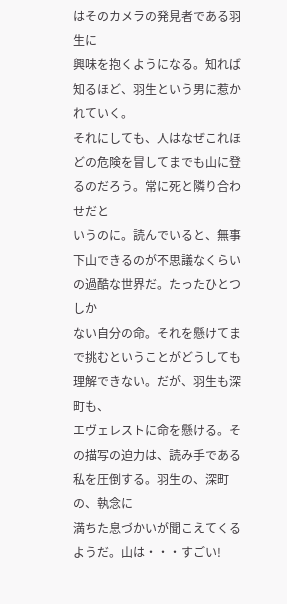はそのカメラの発見者である羽生に
興味を抱くようになる。知れば知るほど、羽生という男に惹かれていく。
それにしても、人はなぜこれほどの危険を冒してまでも山に登るのだろう。常に死と隣り合わせだと
いうのに。読んでいると、無事下山できるのが不思議なくらいの過酷な世界だ。たったひとつしか
ない自分の命。それを懸けてまで挑むということがどうしても理解できない。だが、羽生も深町も、
エヴェレストに命を懸ける。その描写の迫力は、読み手である私を圧倒する。羽生の、深町の、執念に
満ちた息づかいが聞こえてくるようだ。山は・・・すごい!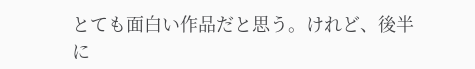とても面白い作品だと思う。けれど、後半に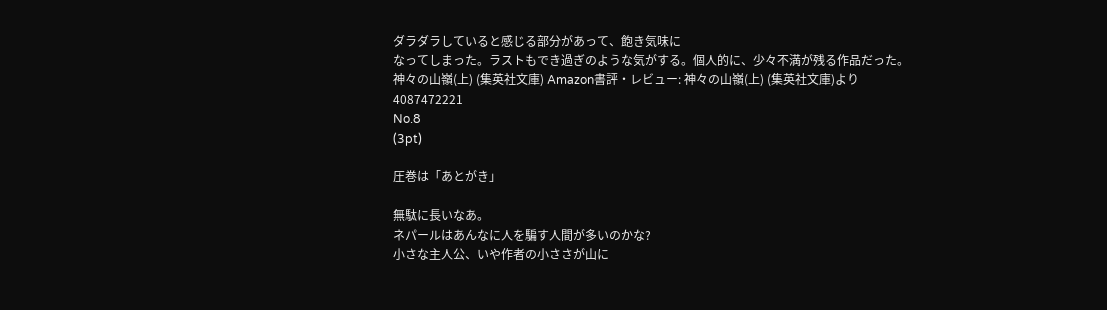ダラダラしていると感じる部分があって、飽き気味に
なってしまった。ラストもでき過ぎのような気がする。個人的に、少々不満が残る作品だった。
神々の山嶺(上) (集英社文庫) Amazon書評・レビュー: 神々の山嶺(上) (集英社文庫)より
4087472221
No.8
(3pt)

圧巻は「あとがき」

無駄に長いなあ。
ネパールはあんなに人を騙す人間が多いのかな?
小さな主人公、いや作者の小ささが山に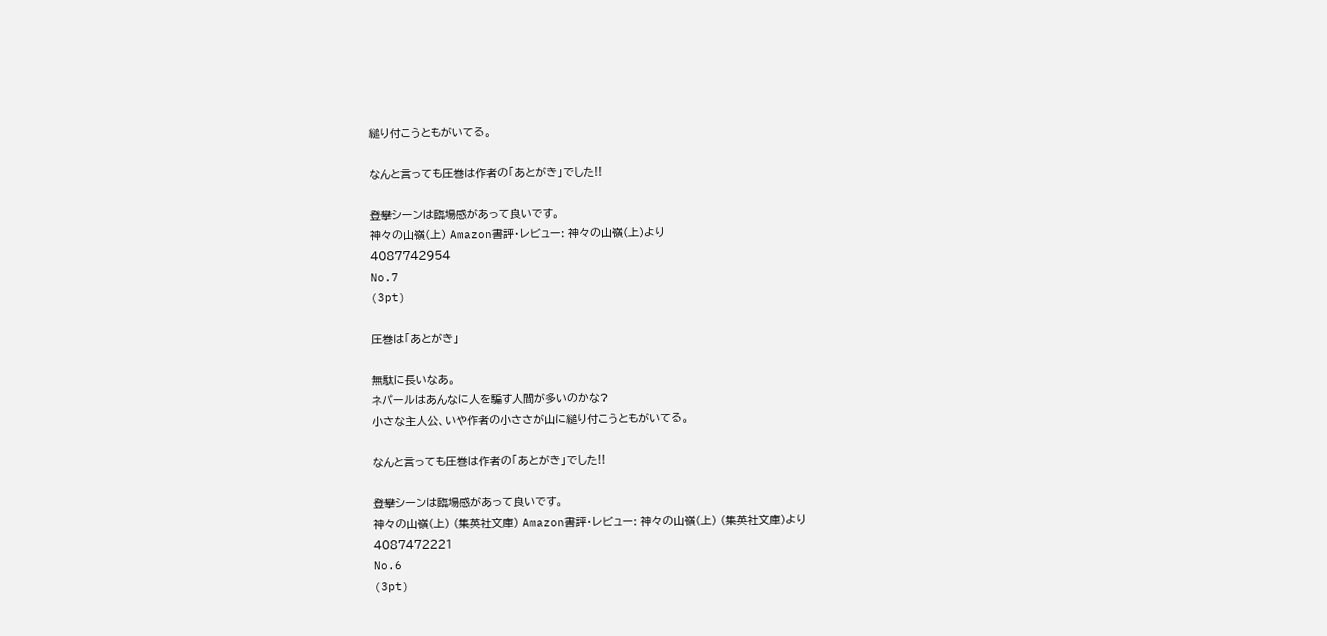縋り付こうともがいてる。

なんと言っても圧巻は作者の「あとがき」でした!!

登攀シーンは臨場感があって良いです。
神々の山嶺(上) Amazon書評・レビュー: 神々の山嶺(上)より
4087742954
No.7
(3pt)

圧巻は「あとがき」

無駄に長いなあ。
ネパールはあんなに人を騙す人間が多いのかな?
小さな主人公、いや作者の小ささが山に縋り付こうともがいてる。

なんと言っても圧巻は作者の「あとがき」でした!!

登攀シーンは臨場感があって良いです。
神々の山嶺(上) (集英社文庫) Amazon書評・レビュー: 神々の山嶺(上) (集英社文庫)より
4087472221
No.6
(3pt)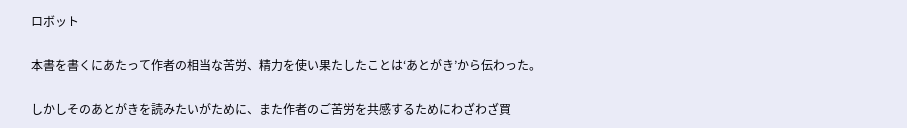ロボット

本書を書くにあたって作者の相当な苦労、精力を使い果たしたことは‘あとがき’から伝わった。

しかしそのあとがきを読みたいがために、また作者のご苦労を共感するためにわざわざ買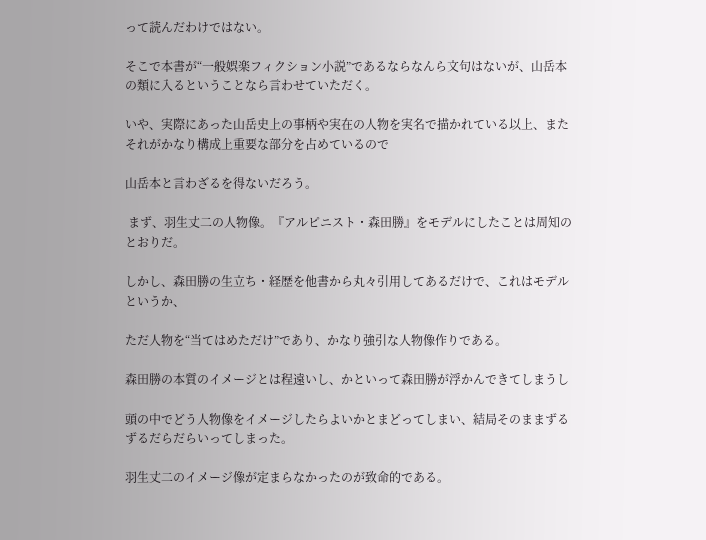って読んだわけではない。

そこで本書が“一般娯楽フィクション小説”であるならなんら文句はないが、山岳本の類に入るということなら言わせていただく。

いや、実際にあった山岳史上の事柄や実在の人物を実名で描かれている以上、またそれがかなり構成上重要な部分を占めているので

山岳本と言わざるを得ないだろう。

 まず、羽生丈二の人物像。『アルピニスト・森田勝』をモデルにしたことは周知のとおりだ。

しかし、森田勝の生立ち・経歴を他書から丸々引用してあるだけで、これはモデルというか、

ただ人物を“当てはめただけ”であり、かなり強引な人物像作りである。

森田勝の本質のイメージとは程遠いし、かといって森田勝が浮かんできてしまうし

頭の中でどう人物像をイメージしたらよいかとまどってしまい、結局そのままずるずるだらだらいってしまった。

羽生丈二のイメージ像が定まらなかったのが致命的である。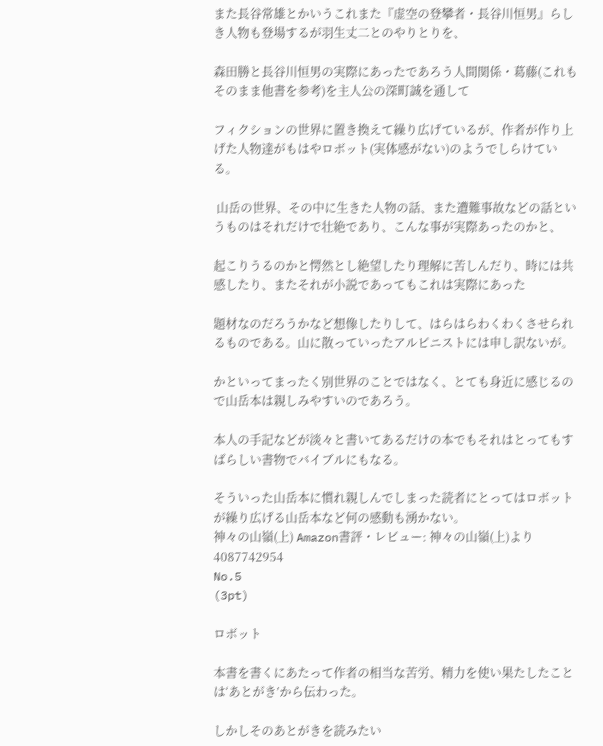また長谷常雄とかいうこれまた『虚空の登攀者・長谷川恒男』らしき人物も登場するが羽生丈二とのやりとりを、

森田勝と長谷川恒男の実際にあったであろう人間関係・葛藤(これもそのまま他書を参考)を主人公の深町誠を通して

フィクションの世界に置き換えて繰り広げているが、作者が作り上げた人物達がもはやロボット(実体感がない)のようでしらけている。

 山岳の世界、その中に生きた人物の話、また遭難事故などの話というものはそれだけで壮絶であり、こんな事が実際あったのかと、

起こりうるのかと愕然とし絶望したり理解に苦しんだり、時には共感したり、またそれが小説であってもこれは実際にあった

題材なのだろうかなど想像したりして、はらはらわくわくさせられるものである。山に散っていったアルピニストには申し訳ないが。

かといってまったく別世界のことではなく、とても身近に感じるので山岳本は親しみやすいのであろう。

本人の手記などが淡々と書いてあるだけの本でもそれはとってもすばらしい書物でバイブルにもなる。

そういった山岳本に慣れ親しんでしまった読者にとってはロボットが繰り広げる山岳本など何の感動も湧かない。
神々の山嶺(上) Amazon書評・レビュー: 神々の山嶺(上)より
4087742954
No.5
(3pt)

ロボット

本書を書くにあたって作者の相当な苦労、精力を使い果たしたことは‘あとがき’から伝わった。

しかしそのあとがきを読みたい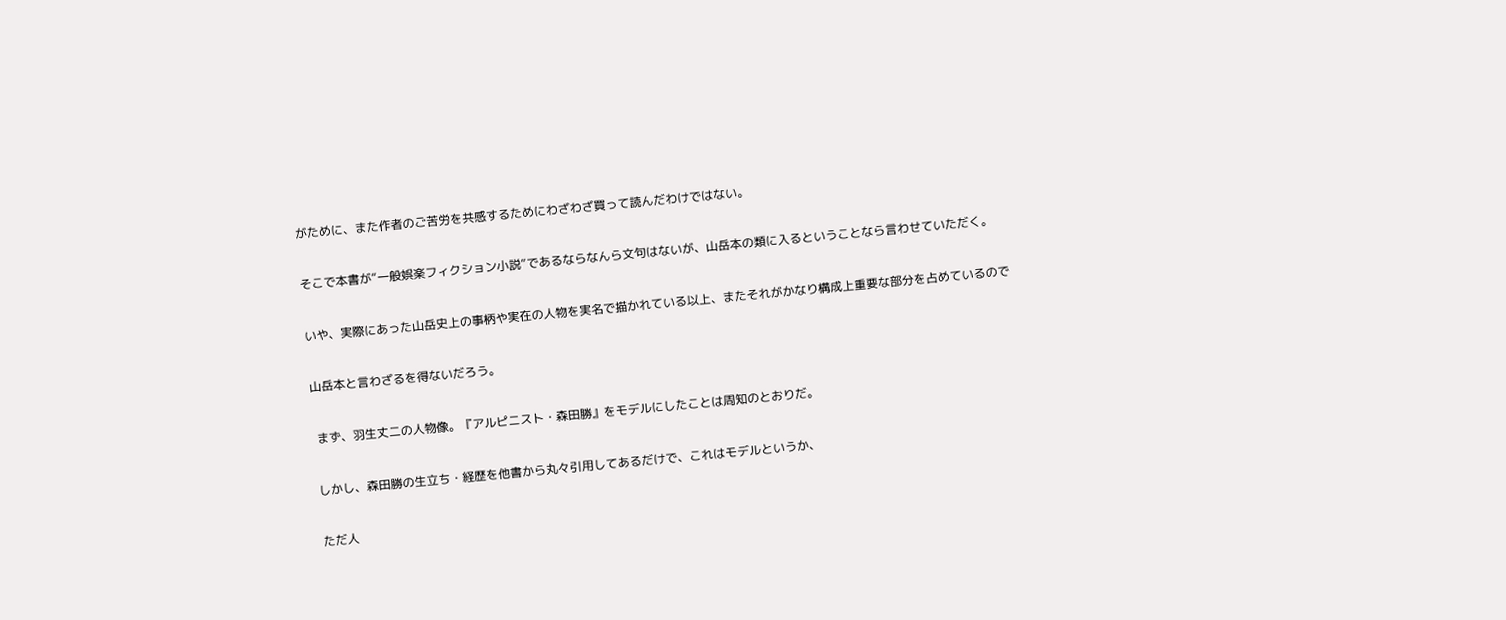がために、また作者のご苦労を共感するためにわざわざ買って読んだわけではない。

そこで本書が“一般娯楽フィクション小説”であるならなんら文句はないが、山岳本の類に入るということなら言わせていただく。

いや、実際にあった山岳史上の事柄や実在の人物を実名で描かれている以上、またそれがかなり構成上重要な部分を占めているので

山岳本と言わざるを得ないだろう。

 まず、羽生丈二の人物像。『アルピニスト・森田勝』をモデルにしたことは周知のとおりだ。

しかし、森田勝の生立ち・経歴を他書から丸々引用してあるだけで、これはモデルというか、

ただ人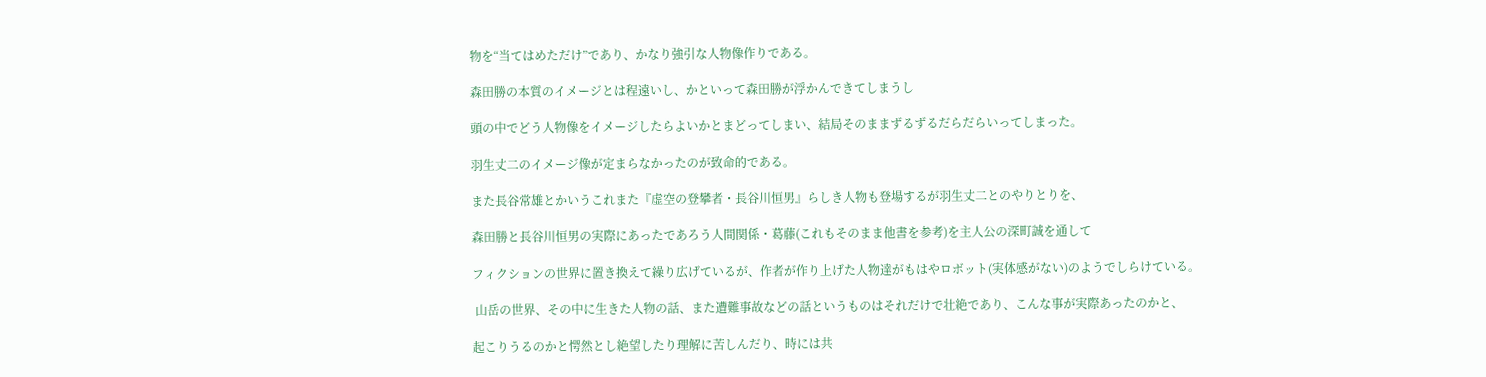物を“当てはめただけ”であり、かなり強引な人物像作りである。

森田勝の本質のイメージとは程遠いし、かといって森田勝が浮かんできてしまうし

頭の中でどう人物像をイメージしたらよいかとまどってしまい、結局そのままずるずるだらだらいってしまった。

羽生丈二のイメージ像が定まらなかったのが致命的である。

また長谷常雄とかいうこれまた『虚空の登攀者・長谷川恒男』らしき人物も登場するが羽生丈二とのやりとりを、

森田勝と長谷川恒男の実際にあったであろう人間関係・葛藤(これもそのまま他書を参考)を主人公の深町誠を通して

フィクションの世界に置き換えて繰り広げているが、作者が作り上げた人物達がもはやロボット(実体感がない)のようでしらけている。

 山岳の世界、その中に生きた人物の話、また遭難事故などの話というものはそれだけで壮絶であり、こんな事が実際あったのかと、

起こりうるのかと愕然とし絶望したり理解に苦しんだり、時には共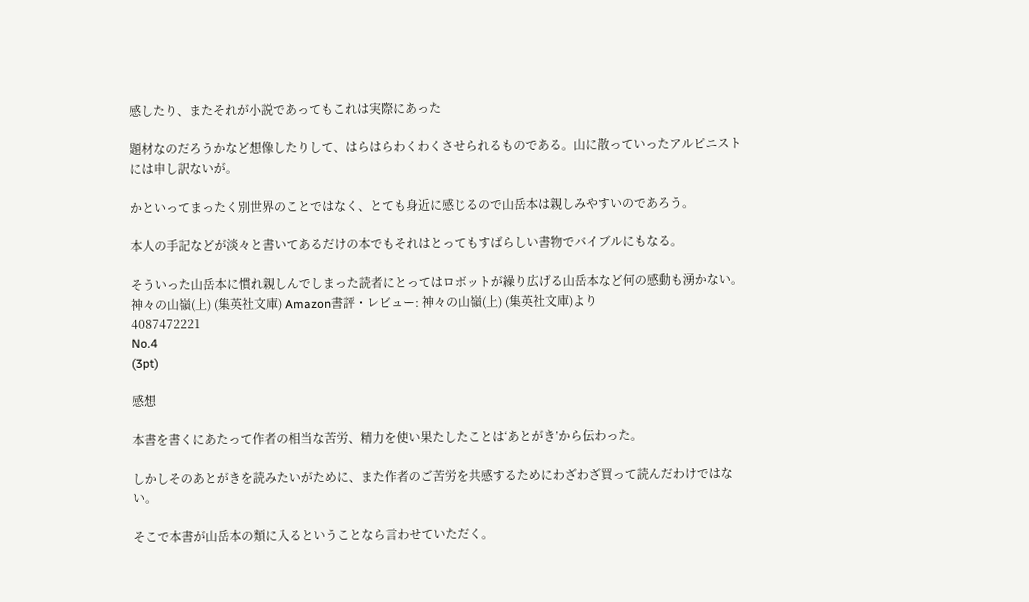感したり、またそれが小説であってもこれは実際にあった

題材なのだろうかなど想像したりして、はらはらわくわくさせられるものである。山に散っていったアルピニストには申し訳ないが。

かといってまったく別世界のことではなく、とても身近に感じるので山岳本は親しみやすいのであろう。

本人の手記などが淡々と書いてあるだけの本でもそれはとってもすばらしい書物でバイブルにもなる。

そういった山岳本に慣れ親しんでしまった読者にとってはロボットが繰り広げる山岳本など何の感動も湧かない。
神々の山嶺(上) (集英社文庫) Amazon書評・レビュー: 神々の山嶺(上) (集英社文庫)より
4087472221
No.4
(3pt)

感想

本書を書くにあたって作者の相当な苦労、精力を使い果たしたことは‘あとがき’から伝わった。

しかしそのあとがきを読みたいがために、また作者のご苦労を共感するためにわざわざ買って読んだわけではない。

そこで本書が山岳本の類に入るということなら言わせていただく。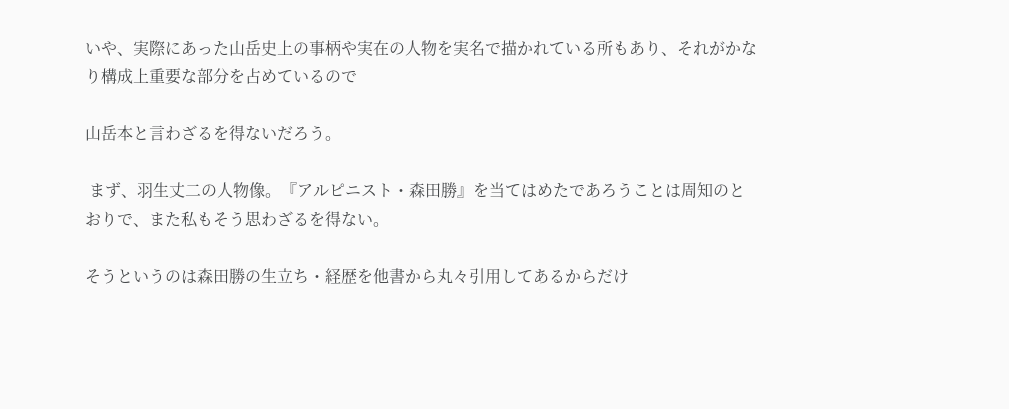いや、実際にあった山岳史上の事柄や実在の人物を実名で描かれている所もあり、それがかなり構成上重要な部分を占めているので

山岳本と言わざるを得ないだろう。

 まず、羽生丈二の人物像。『アルピニスト・森田勝』を当てはめたであろうことは周知のとおりで、また私もそう思わざるを得ない。

そうというのは森田勝の生立ち・経歴を他書から丸々引用してあるからだけ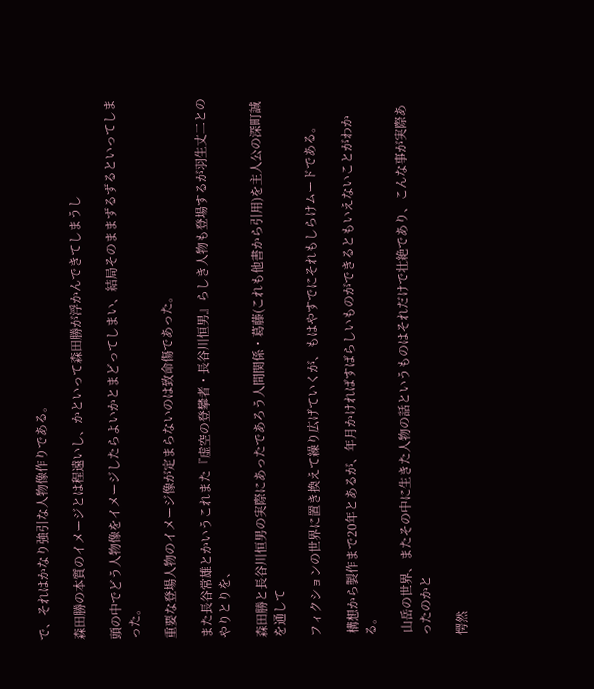で、それはかなり強引な人物像作りである。

森田勝の本質のイメージとは程遠いし、かといって森田勝が浮かんできてしまうし

頭の中でどう人物像をイメージしたらよいかとまどってしまい、結局そのままずるずるといってしまった。

重要な登場人物のイメージ像が定まらないのは致命傷であった。

また長谷常雄とかいうこれまた『虚空の登攀者・長谷川恒男』らしき人物も登場するが羽生丈二とのやりとりを、

森田勝と長谷川恒男の実際にあったであろう人間関係・葛藤(これも他書から引用)を主人公の深町誠を通して

フィクションの世界に置き換えて繰り広げていくが、もはやすでにそれもしらけムードである。

 構想から製作まで20年とあるが、年月かければすばらしいものができるともいえないことがわかる。

 山岳の世界、またその中に生きた人物の話というものはそれだけで壮絶であり、こんな事が実際あったのかと

愕然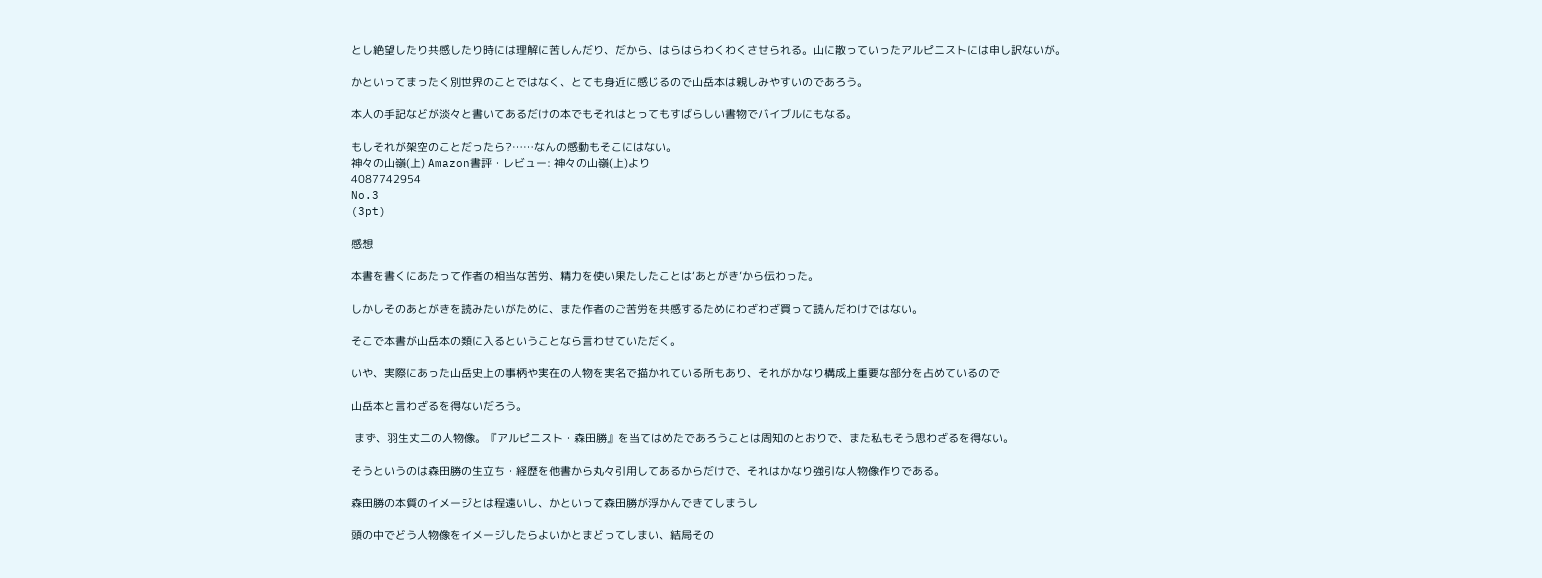とし絶望したり共感したり時には理解に苦しんだり、だから、はらはらわくわくさせられる。山に散っていったアルピニストには申し訳ないが。

かといってまったく別世界のことではなく、とても身近に感じるので山岳本は親しみやすいのであろう。

本人の手記などが淡々と書いてあるだけの本でもそれはとってもすばらしい書物でバイブルにもなる。

もしそれが架空のことだったら?……なんの感動もそこにはない。
神々の山嶺(上) Amazon書評・レビュー: 神々の山嶺(上)より
4087742954
No.3
(3pt)

感想

本書を書くにあたって作者の相当な苦労、精力を使い果たしたことは‘あとがき’から伝わった。

しかしそのあとがきを読みたいがために、また作者のご苦労を共感するためにわざわざ買って読んだわけではない。

そこで本書が山岳本の類に入るということなら言わせていただく。

いや、実際にあった山岳史上の事柄や実在の人物を実名で描かれている所もあり、それがかなり構成上重要な部分を占めているので

山岳本と言わざるを得ないだろう。

 まず、羽生丈二の人物像。『アルピニスト・森田勝』を当てはめたであろうことは周知のとおりで、また私もそう思わざるを得ない。

そうというのは森田勝の生立ち・経歴を他書から丸々引用してあるからだけで、それはかなり強引な人物像作りである。

森田勝の本質のイメージとは程遠いし、かといって森田勝が浮かんできてしまうし

頭の中でどう人物像をイメージしたらよいかとまどってしまい、結局その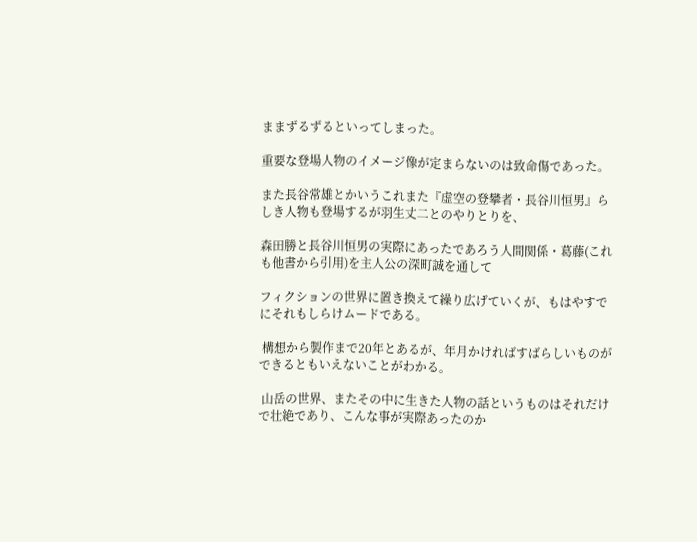ままずるずるといってしまった。

重要な登場人物のイメージ像が定まらないのは致命傷であった。

また長谷常雄とかいうこれまた『虚空の登攀者・長谷川恒男』らしき人物も登場するが羽生丈二とのやりとりを、

森田勝と長谷川恒男の実際にあったであろう人間関係・葛藤(これも他書から引用)を主人公の深町誠を通して

フィクションの世界に置き換えて繰り広げていくが、もはやすでにそれもしらけムードである。

 構想から製作まで20年とあるが、年月かければすばらしいものができるともいえないことがわかる。

 山岳の世界、またその中に生きた人物の話というものはそれだけで壮絶であり、こんな事が実際あったのか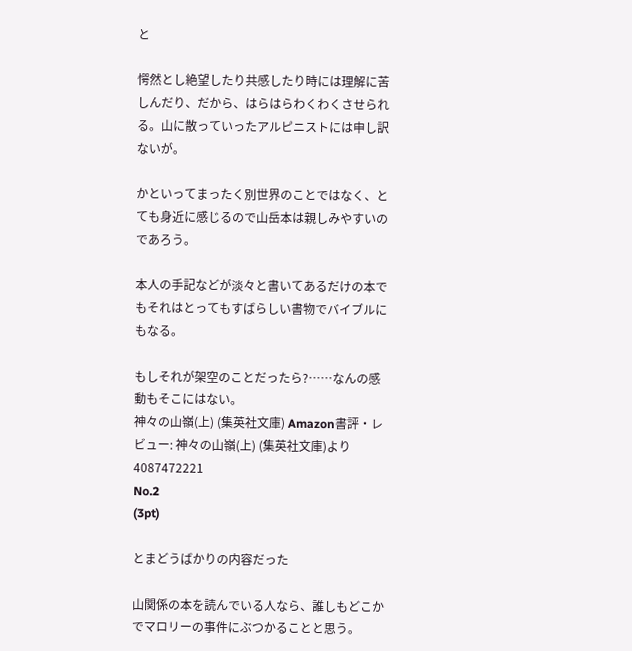と

愕然とし絶望したり共感したり時には理解に苦しんだり、だから、はらはらわくわくさせられる。山に散っていったアルピニストには申し訳ないが。

かといってまったく別世界のことではなく、とても身近に感じるので山岳本は親しみやすいのであろう。

本人の手記などが淡々と書いてあるだけの本でもそれはとってもすばらしい書物でバイブルにもなる。

もしそれが架空のことだったら?……なんの感動もそこにはない。
神々の山嶺(上) (集英社文庫) Amazon書評・レビュー: 神々の山嶺(上) (集英社文庫)より
4087472221
No.2
(3pt)

とまどうばかりの内容だった

山関係の本を読んでいる人なら、誰しもどこかでマロリーの事件にぶつかることと思う。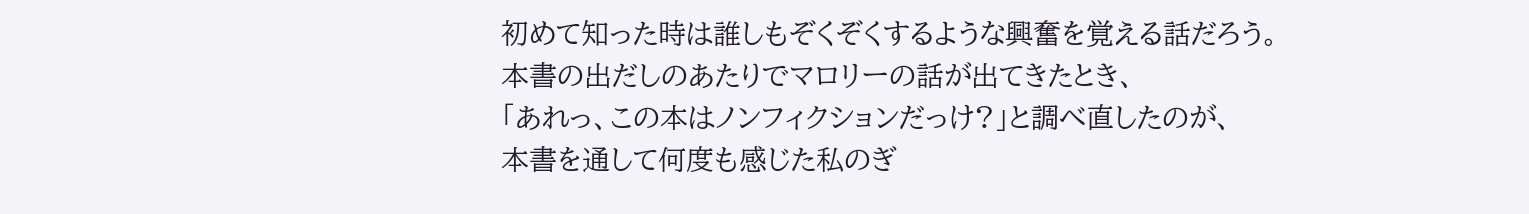初めて知った時は誰しもぞくぞくするような興奮を覚える話だろう。
本書の出だしのあたりでマロリーの話が出てきたとき、
「あれっ、この本はノンフィクションだっけ?」と調べ直したのが、
本書を通して何度も感じた私のぎ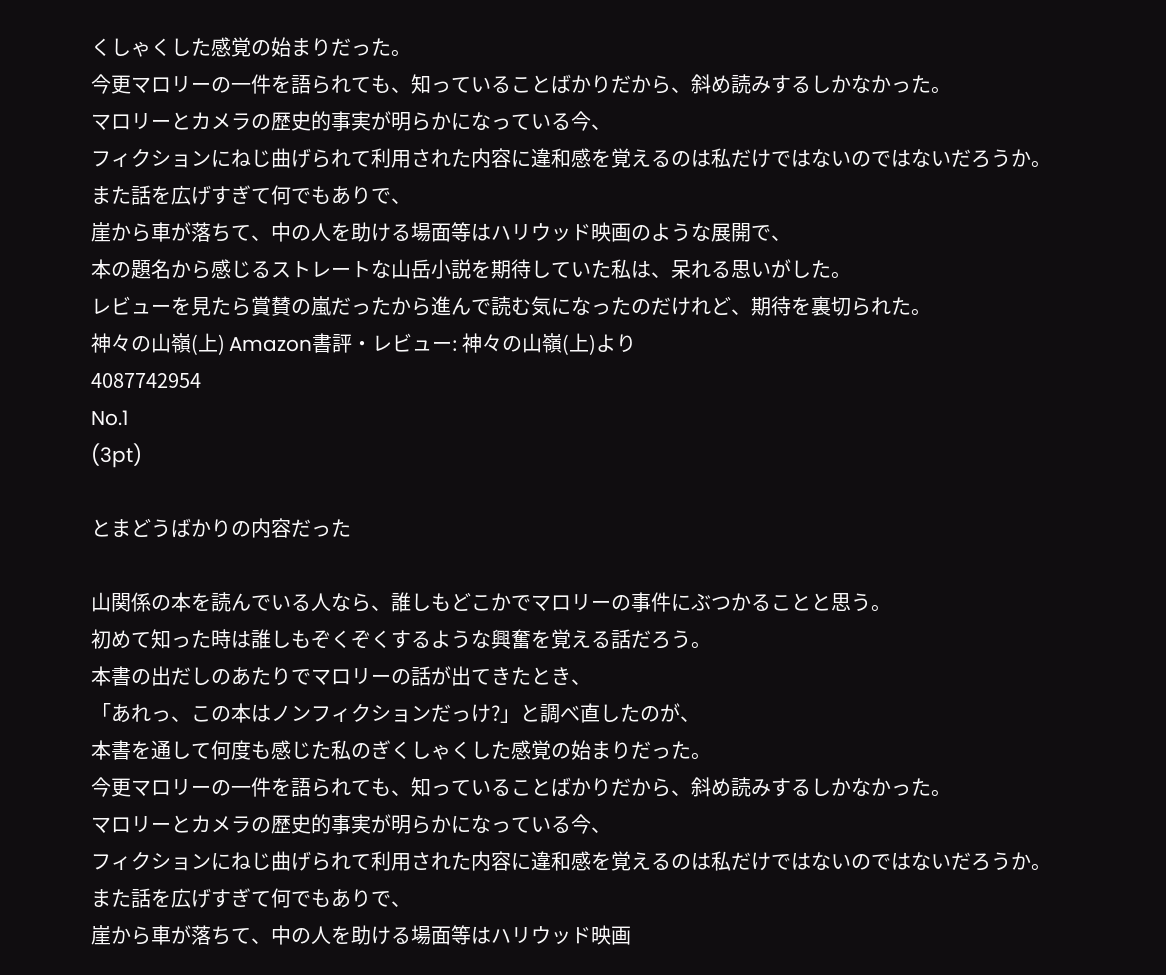くしゃくした感覚の始まりだった。
今更マロリーの一件を語られても、知っていることばかりだから、斜め読みするしかなかった。
マロリーとカメラの歴史的事実が明らかになっている今、
フィクションにねじ曲げられて利用された内容に違和感を覚えるのは私だけではないのではないだろうか。
また話を広げすぎて何でもありで、
崖から車が落ちて、中の人を助ける場面等はハリウッド映画のような展開で、
本の題名から感じるストレートな山岳小説を期待していた私は、呆れる思いがした。
レビューを見たら賞賛の嵐だったから進んで読む気になったのだけれど、期待を裏切られた。
神々の山嶺(上) Amazon書評・レビュー: 神々の山嶺(上)より
4087742954
No.1
(3pt)

とまどうばかりの内容だった

山関係の本を読んでいる人なら、誰しもどこかでマロリーの事件にぶつかることと思う。
初めて知った時は誰しもぞくぞくするような興奮を覚える話だろう。
本書の出だしのあたりでマロリーの話が出てきたとき、
「あれっ、この本はノンフィクションだっけ?」と調べ直したのが、
本書を通して何度も感じた私のぎくしゃくした感覚の始まりだった。
今更マロリーの一件を語られても、知っていることばかりだから、斜め読みするしかなかった。
マロリーとカメラの歴史的事実が明らかになっている今、
フィクションにねじ曲げられて利用された内容に違和感を覚えるのは私だけではないのではないだろうか。
また話を広げすぎて何でもありで、
崖から車が落ちて、中の人を助ける場面等はハリウッド映画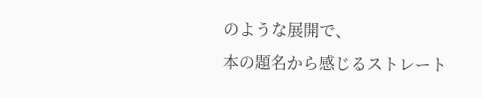のような展開で、
本の題名から感じるストレート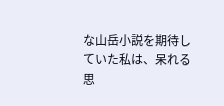な山岳小説を期待していた私は、呆れる思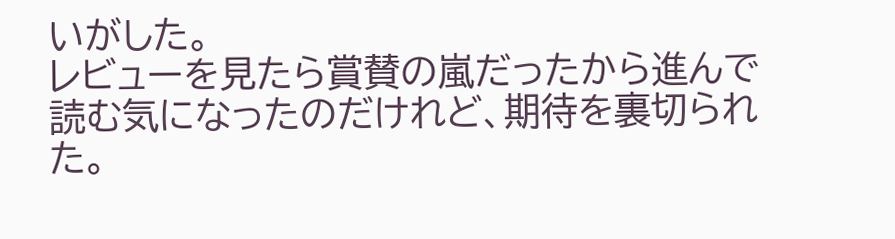いがした。
レビューを見たら賞賛の嵐だったから進んで読む気になったのだけれど、期待を裏切られた。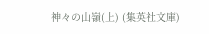神々の山嶺(上) (集英社文庫)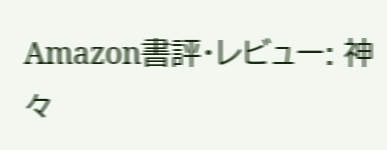Amazon書評・レビュー: 神々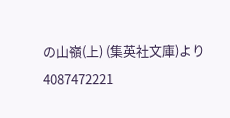の山嶺(上) (集英社文庫)より
4087472221